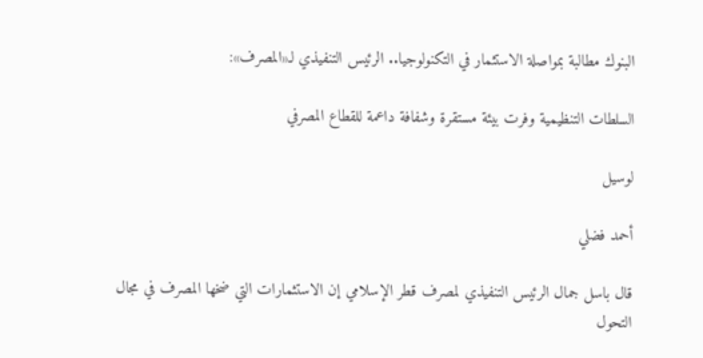البنوك مطالبة بمواصلة الاستثمار في التكنولوجيا.. الرئيس التنفيذي لـ«المصرف»:

السلطات التنظيمية وفرت بيئة مستقرة وشفافة داعمة للقطاع المصرفي

لوسيل

أحمد فضلي

قال باسل جمال الرئيس التنفيذي لمصرف قطر الإسلامي إن الاستثمارات التي ضخها المصرف في مجال التحول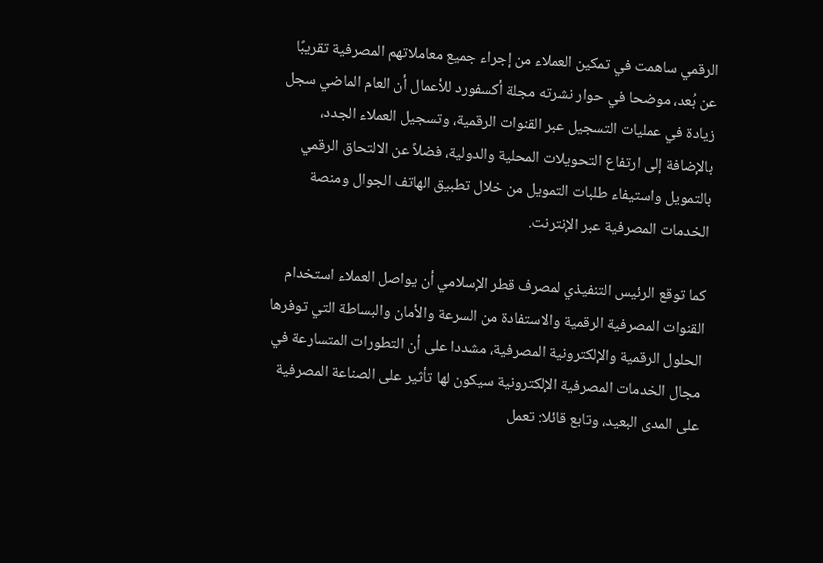الرقمي ساهمت في تمكين العملاء من إجراء جميع معاملاتهم المصرفية تقريبًا عن بُعد، موضحا في حوار نشرته مجلة أكسفورد للأعمال أن العام الماضي سجل زيادة في عمليات التسجيل عبر القنوات الرقمية، وتسجيل العملاء الجدد، بالإضافة إلى ارتفاع التحويلات المحلية والدولية، فضلاً عن الالتحاق الرقمي بالتمويل واستيفاء طلبات التمويل من خلال تطبيق الهاتف الجوال ومنصة الخدمات المصرفية عبر الإنترنت.

كما توقع الرئيس التنفيذي لمصرف قطر الإسلامي أن يواصل العملاء استخدام القنوات المصرفية الرقمية والاستفادة من السرعة والأمان والبساطة التي توفرها الحلول الرقمية والإلكترونية المصرفية، مشددا على أن التطورات المتسارعة في مجال الخدمات المصرفية الإلكترونية سيكون لها تأثير على الصناعة المصرفية على المدى البعيد، وتابع قائلا: تعمل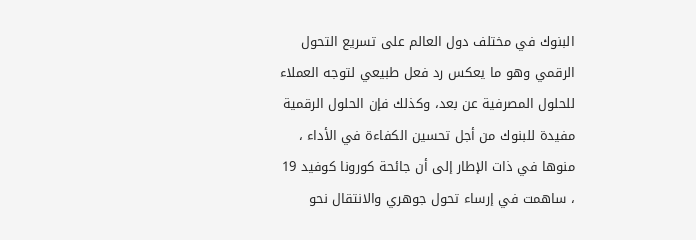البنوك في مختلف دول العالم على تسريع التحول الرقمي وهو ما يعكس رد فعل طبيعي لتوجه العملاء للحلول المصرفية عن بعد، وكذلك فإن الحلول الرقمية مفيدة للبنوك من أجل تحسين الكفاءة في الأداء ، منوها في ذات الإطار إلى أن جائحة كورونا كوفيد 19 ، ساهمت في إرساء تحول جوهري والانتقال نحو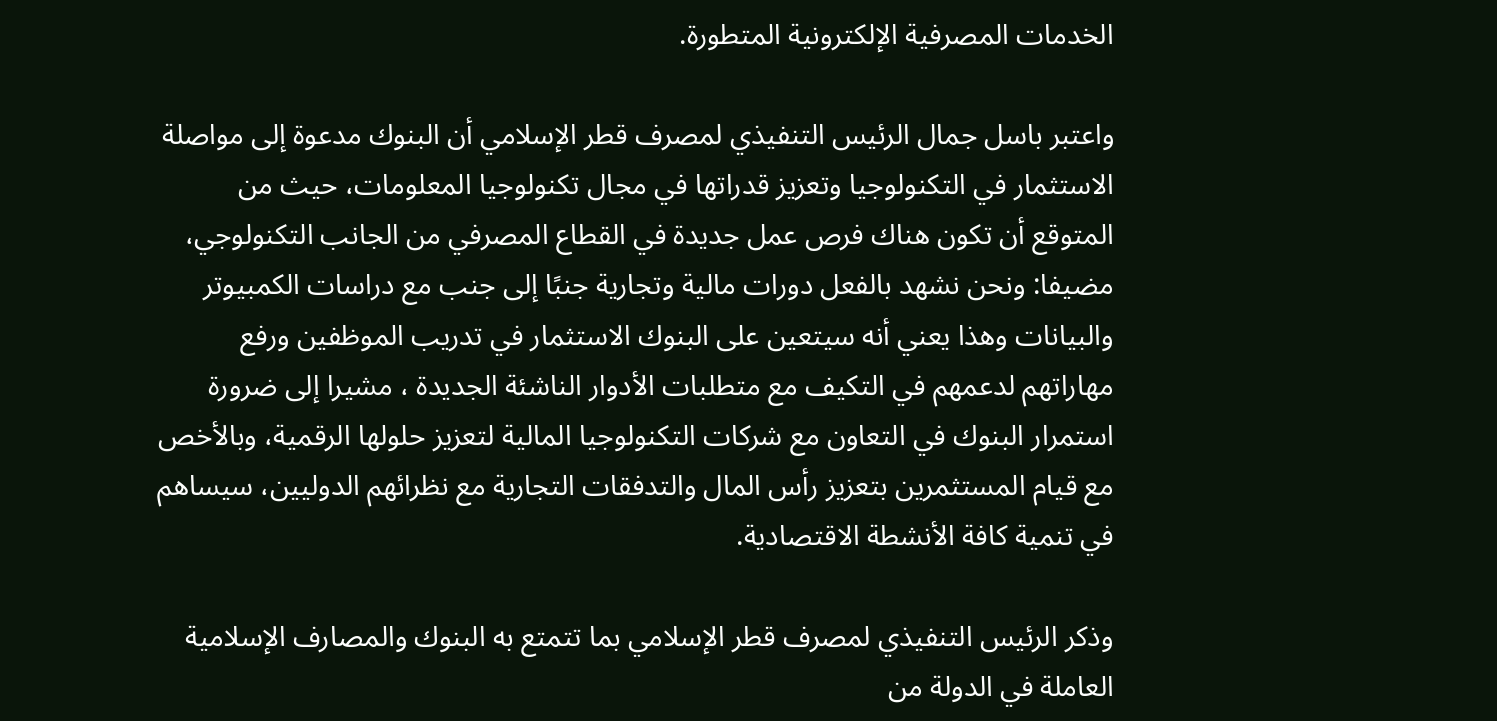الخدمات المصرفية الإلكترونية المتطورة.

واعتبر باسل جمال الرئيس التنفيذي لمصرف قطر الإسلامي أن البنوك مدعوة إلى مواصلة الاستثمار في التكنولوجيا وتعزيز قدراتها في مجال تكنولوجيا المعلومات، حيث من المتوقع أن تكون هناك فرص عمل جديدة في القطاع المصرفي من الجانب التكنولوجي، مضيفا: ونحن نشهد بالفعل دورات مالية وتجارية جنبًا إلى جنب مع دراسات الكمبيوتر والبيانات وهذا يعني أنه سيتعين على البنوك الاستثمار في تدريب الموظفين ورفع مهاراتهم لدعمهم في التكيف مع متطلبات الأدوار الناشئة الجديدة ، مشيرا إلى ضرورة استمرار البنوك في التعاون مع شركات التكنولوجيا المالية لتعزيز حلولها الرقمية، وبالأخص مع قيام المستثمرين بتعزيز رأس المال والتدفقات التجارية مع نظرائهم الدوليين، سيساهم في تنمية كافة الأنشطة الاقتصادية.

وذكر الرئيس التنفيذي لمصرف قطر الإسلامي بما تتمتع به البنوك والمصارف الإسلامية العاملة في الدولة من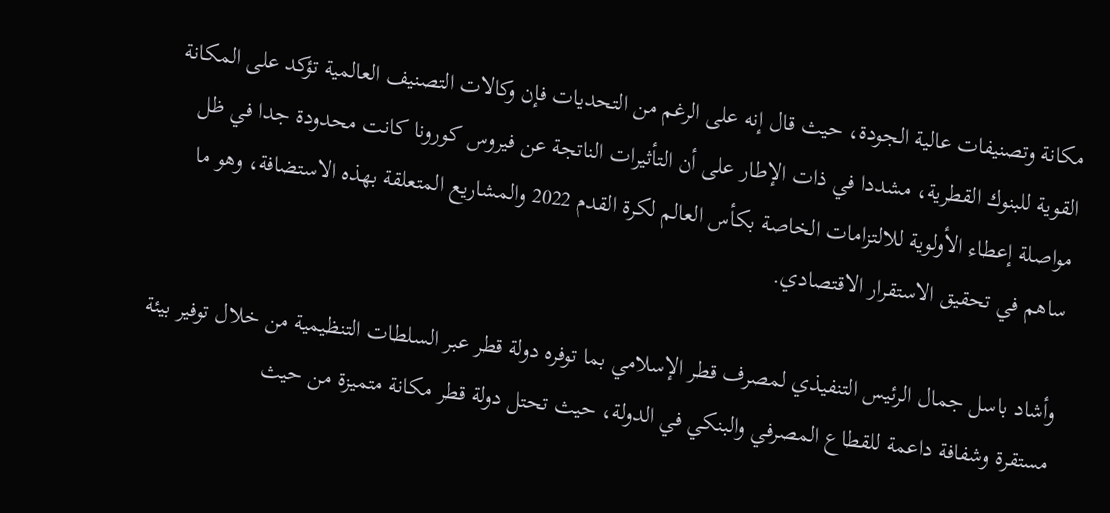مكانة وتصنيفات عالية الجودة، حيث قال إنه على الرغم من التحديات فإن وكالات التصنيف العالمية تؤكد على المكانة القوية للبنوك القطرية، مشددا في ذات الإطار على أن التأثيرات الناتجة عن فيروس كورونا كانت محدودة جدا في ظل مواصلة إعطاء الأولوية للالتزامات الخاصة بكأس العالم لكرة القدم 2022 والمشاريع المتعلقة بهذه الاستضافة، وهو ما ساهم في تحقيق الاستقرار الاقتصادي.

وأشاد باسل جمال الرئيس التنفيذي لمصرف قطر الإسلامي بما توفره دولة قطر عبر السلطات التنظيمية من خلال توفير بيئة مستقرة وشفافة داعمة للقطاع المصرفي والبنكي في الدولة، حيث تحتل دولة قطر مكانة متميزة من حيث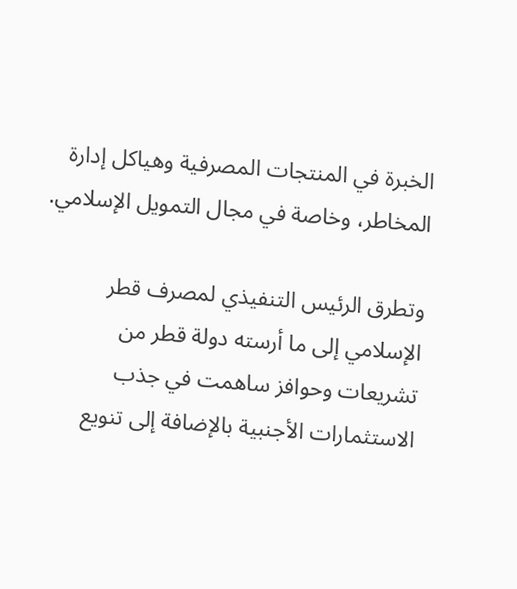الخبرة في المنتجات المصرفية وهياكل إدارة المخاطر، وخاصة في مجال التمويل الإسلامي.

وتطرق الرئيس التنفيذي لمصرف قطر الإسلامي إلى ما أرسته دولة قطر من تشريعات وحوافز ساهمت في جذب الاستثمارات الأجنبية بالإضافة إلى تنويع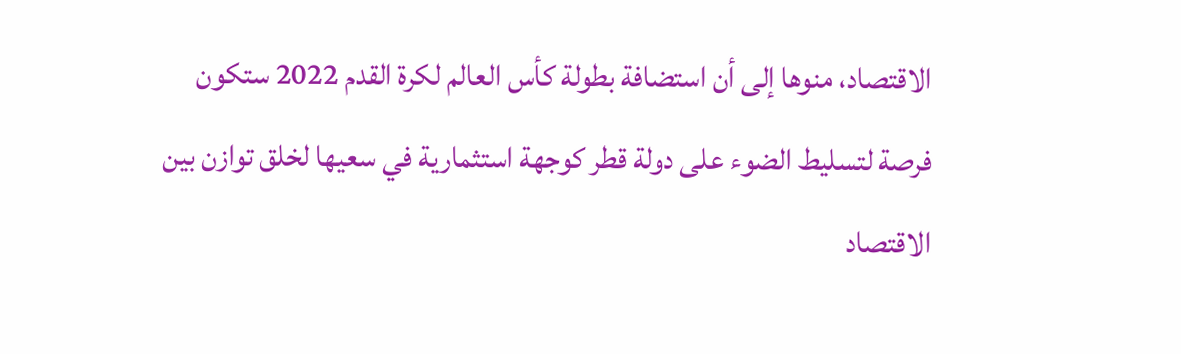الاقتصاد، منوها إلى أن استضافة بطولة كأس العالم لكرة القدم 2022 ستكون فرصة لتسليط الضوء على دولة قطر كوجهة استثمارية في سعيها لخلق توازن بين الاقتصاد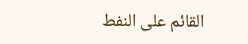القائم على النفط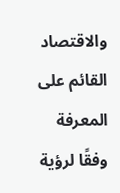والاقتصاد القائم على المعرفة وفقًا لرؤية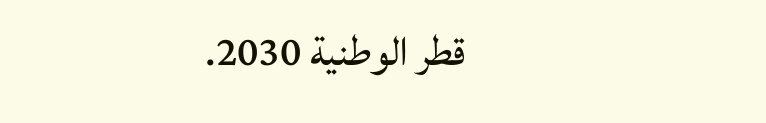قطر الوطنية 2030.